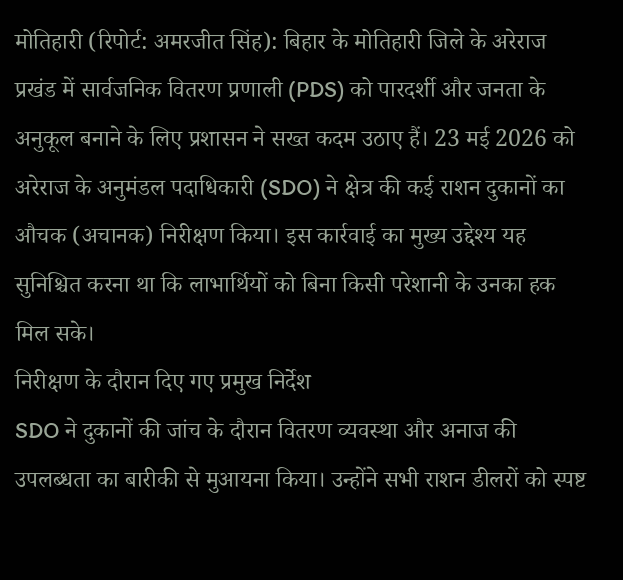मोतिहारी (रिपोर्ट: अमरजीत सिंह): बिहार के मोतिहारी जिले के अरेराज प्रखंड में सार्वजनिक वितरण प्रणाली (PDS) को पारदर्शी और जनता के अनुकूल बनाने के लिए प्रशासन ने सख्त कदम उठाए हैं। 23 मई 2026 को अरेराज के अनुमंडल पदाधिकारी (SDO) ने क्षेत्र की कई राशन दुकानों का औचक (अचानक) निरीक्षण किया। इस कार्रवाई का मुख्य उद्देश्य यह सुनिश्चित करना था कि लाभार्थियों को बिना किसी परेशानी के उनका हक मिल सके।
निरीक्षण के दौरान दिए गए प्रमुख निर्देश
SDO ने दुकानों की जांच के दौरान वितरण व्यवस्था और अनाज की उपलब्धता का बारीकी से मुआयना किया। उन्होंने सभी राशन डीलरों को स्पष्ट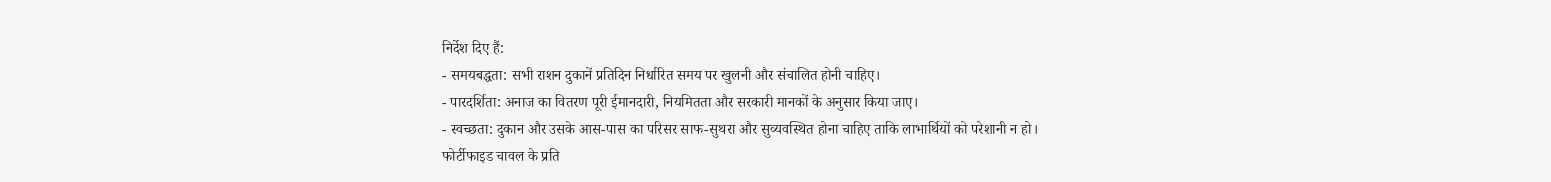निर्देश दिए हैं:
- समयबद्धता: सभी राशन दुकानें प्रतिदिन निर्धारित समय पर खुलनी और संचालित होनी चाहिए।
- पारदर्शिता: अनाज का वितरण पूरी ईमानदारी, नियमितता और सरकारी मानकों के अनुसार किया जाए।
- स्वच्छता: दुकान और उसके आस-पास का परिसर साफ-सुथरा और सुव्यवस्थित होना चाहिए ताकि लाभार्थियों को परेशानी न हो।
फोर्टीफाइड चावल के प्रति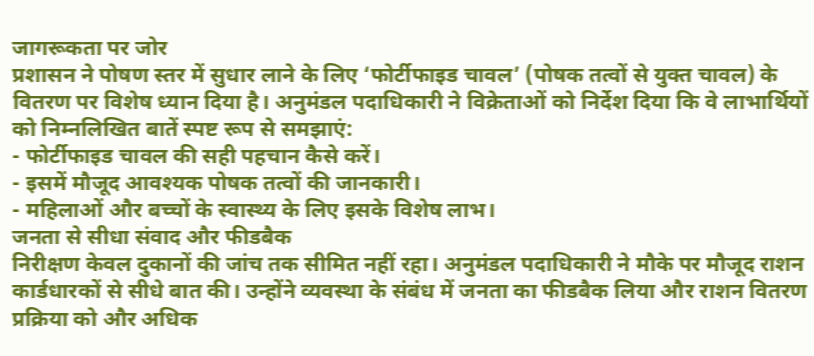जागरूकता पर जोर
प्रशासन ने पोषण स्तर में सुधार लाने के लिए ‘फोर्टीफाइड चावल’ (पोषक तत्वों से युक्त चावल) के वितरण पर विशेष ध्यान दिया है। अनुमंडल पदाधिकारी ने विक्रेताओं को निर्देश दिया कि वे लाभार्थियों को निम्नलिखित बातें स्पष्ट रूप से समझाएं:
- फोर्टीफाइड चावल की सही पहचान कैसे करें।
- इसमें मौजूद आवश्यक पोषक तत्वों की जानकारी।
- महिलाओं और बच्चों के स्वास्थ्य के लिए इसके विशेष लाभ।
जनता से सीधा संवाद और फीडबैक
निरीक्षण केवल दुकानों की जांच तक सीमित नहीं रहा। अनुमंडल पदाधिकारी ने मौके पर मौजूद राशन कार्डधारकों से सीधे बात की। उन्होंने व्यवस्था के संबंध में जनता का फीडबैक लिया और राशन वितरण प्रक्रिया को और अधिक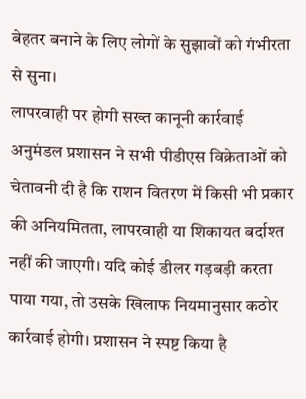बेहतर बनाने के लिए लोगों के सुझावों को गंभीरता से सुना।
लापरवाही पर होगी सख्त कानूनी कार्रवाई
अनुमंडल प्रशासन ने सभी पीडीएस विक्रेताओं को चेतावनी दी है कि राशन वितरण में किसी भी प्रकार की अनियमितता, लापरवाही या शिकायत बर्दाश्त नहीं की जाएगी। यदि कोई डीलर गड़बड़ी करता पाया गया, तो उसके खिलाफ नियमानुसार कठोर कार्रवाई होगी। प्रशासन ने स्पष्ट किया है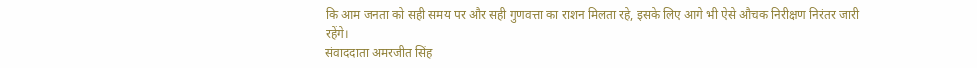कि आम जनता को सही समय पर और सही गुणवत्ता का राशन मिलता रहे, इसके लिए आगे भी ऐसे औचक निरीक्षण निरंतर जारी रहेंगे।
संवाददाता अमरजीत सिंह